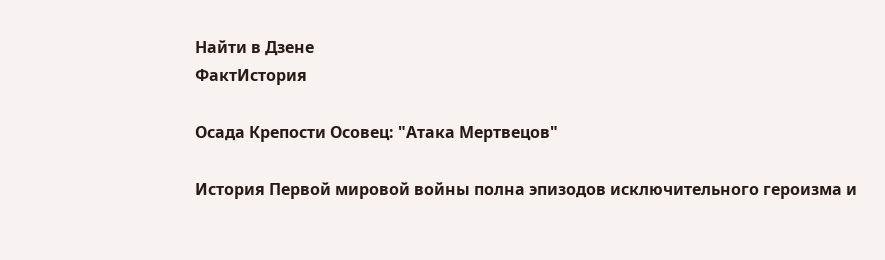Найти в Дзене
ФактИстория

Осада Крепости Осовец: "Атака Мертвецов"

История Первой мировой войны полна эпизодов исключительного героизма и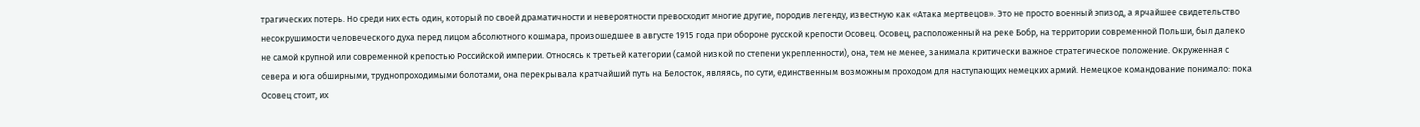трагических потерь. Но среди них есть один, который по своей драматичности и невероятности превосходит многие другие, породив легенду, известную как «Атака мертвецов». Это не просто военный эпизод, а ярчайшее свидетельство несокрушимости человеческого духа перед лицом абсолютного кошмара, произошедшее в августе 1915 года при обороне русской крепости Осовец. Осовец, расположенный на реке Бобр, на территории современной Польши, был далеко не самой крупной или современной крепостью Российской империи. Относясь к третьей категории (самой низкой по степени укрепленности), она, тем не менее, занимала критически важное стратегическое положение. Окруженная с севера и юга обширными, труднопроходимыми болотами, она перекрывала кратчайший путь на Белосток, являясь, по сути, единственным возможным проходом для наступающих немецких армий. Немецкое командование понимало: пока Осовец стоит, их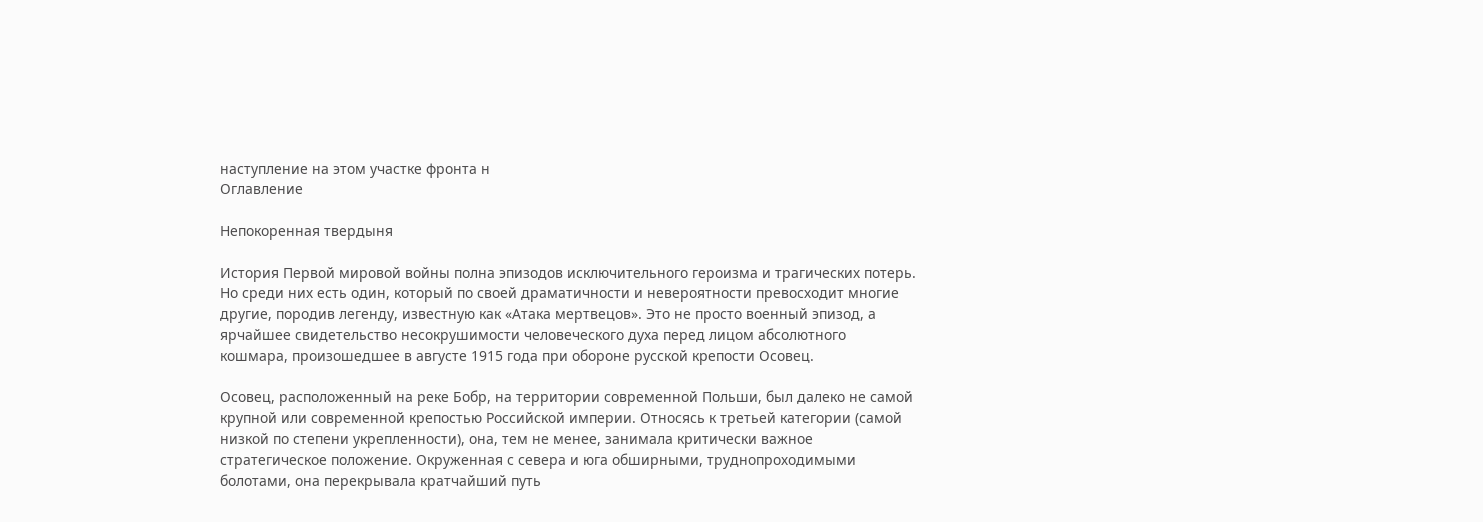наступление на этом участке фронта н
Оглавление

Непокоренная твердыня

История Первой мировой войны полна эпизодов исключительного героизма и трагических потерь. Но среди них есть один, который по своей драматичности и невероятности превосходит многие другие, породив легенду, известную как «Атака мертвецов». Это не просто военный эпизод, а ярчайшее свидетельство несокрушимости человеческого духа перед лицом абсолютного кошмара, произошедшее в августе 1915 года при обороне русской крепости Осовец.

Осовец, расположенный на реке Бобр, на территории современной Польши, был далеко не самой крупной или современной крепостью Российской империи. Относясь к третьей категории (самой низкой по степени укрепленности), она, тем не менее, занимала критически важное стратегическое положение. Окруженная с севера и юга обширными, труднопроходимыми болотами, она перекрывала кратчайший путь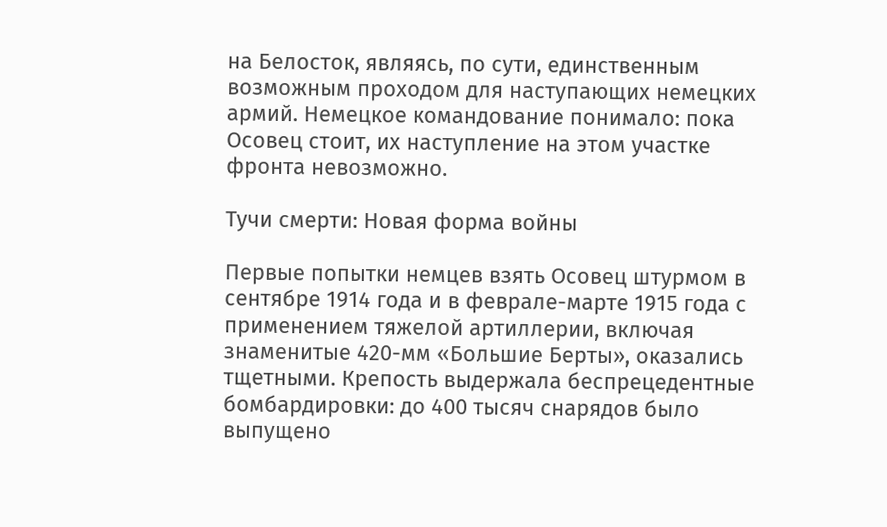на Белосток, являясь, по сути, единственным возможным проходом для наступающих немецких армий. Немецкое командование понимало: пока Осовец стоит, их наступление на этом участке фронта невозможно.

Тучи смерти: Новая форма войны

Первые попытки немцев взять Осовец штурмом в сентябре 1914 года и в феврале-марте 1915 года с применением тяжелой артиллерии, включая знаменитые 420-мм «Большие Берты», оказались тщетными. Крепость выдержала беспрецедентные бомбардировки: до 400 тысяч снарядов было выпущено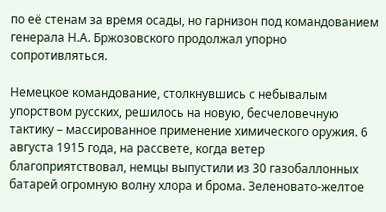по её стенам за время осады, но гарнизон под командованием генерала Н.А. Бржозовского продолжал упорно сопротивляться.

Немецкое командование, столкнувшись с небывалым упорством русских, решилось на новую, бесчеловечную тактику – массированное применение химического оружия. 6 августа 1915 года, на рассвете, когда ветер благоприятствовал, немцы выпустили из 30 газобаллонных батарей огромную волну хлора и брома. Зеленовато-желтое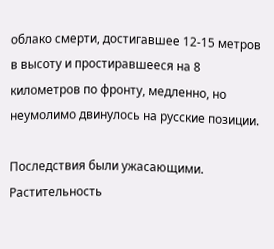облако смерти, достигавшее 12-15 метров в высоту и простиравшееся на 8 километров по фронту, медленно, но неумолимо двинулось на русские позиции.

Последствия были ужасающими. Растительность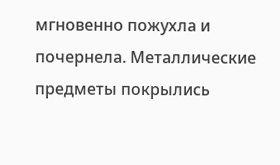мгновенно пожухла и почернела. Металлические предметы покрылись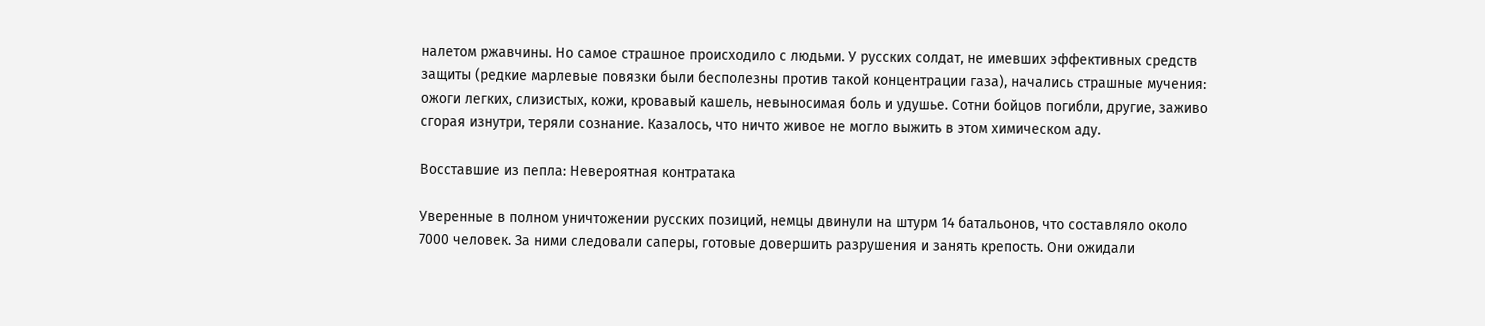налетом ржавчины. Но самое страшное происходило с людьми. У русских солдат, не имевших эффективных средств защиты (редкие марлевые повязки были бесполезны против такой концентрации газа), начались страшные мучения: ожоги легких, слизистых, кожи, кровавый кашель, невыносимая боль и удушье. Сотни бойцов погибли, другие, заживо сгорая изнутри, теряли сознание. Казалось, что ничто живое не могло выжить в этом химическом аду.

Восставшие из пепла: Невероятная контратака

Уверенные в полном уничтожении русских позиций, немцы двинули на штурм 14 батальонов, что составляло около 7000 человек. За ними следовали саперы, готовые довершить разрушения и занять крепость. Они ожидали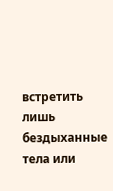встретить лишь бездыханные тела или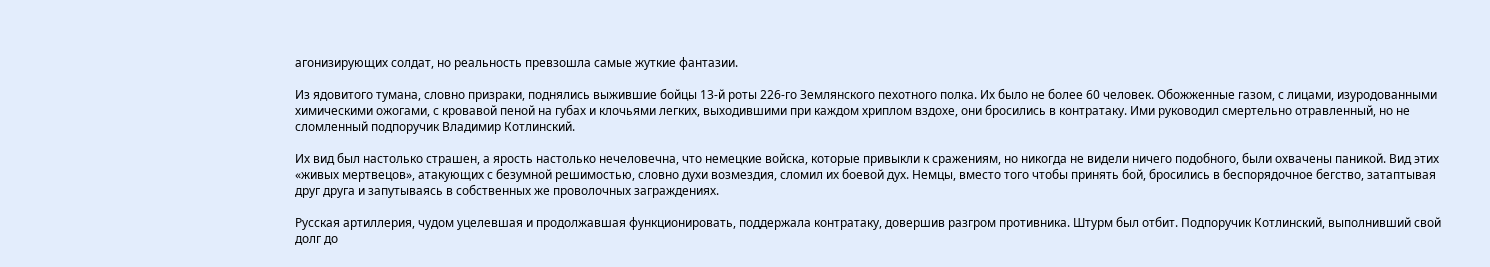агонизирующих солдат, но реальность превзошла самые жуткие фантазии.

Из ядовитого тумана, словно призраки, поднялись выжившие бойцы 13-й роты 226-го Землянского пехотного полка. Их было не более 60 человек. Обожженные газом, с лицами, изуродованными химическими ожогами, с кровавой пеной на губах и клочьями легких, выходившими при каждом хриплом вздохе, они бросились в контратаку. Ими руководил смертельно отравленный, но не сломленный подпоручик Владимир Котлинский.

Их вид был настолько страшен, а ярость настолько нечеловечна, что немецкие войска, которые привыкли к сражениям, но никогда не видели ничего подобного, были охвачены паникой. Вид этих «живых мертвецов», атакующих с безумной решимостью, словно духи возмездия, сломил их боевой дух. Немцы, вместо того чтобы принять бой, бросились в беспорядочное бегство, затаптывая друг друга и запутываясь в собственных же проволочных заграждениях.

Русская артиллерия, чудом уцелевшая и продолжавшая функционировать, поддержала контратаку, довершив разгром противника. Штурм был отбит. Подпоручик Котлинский, выполнивший свой долг до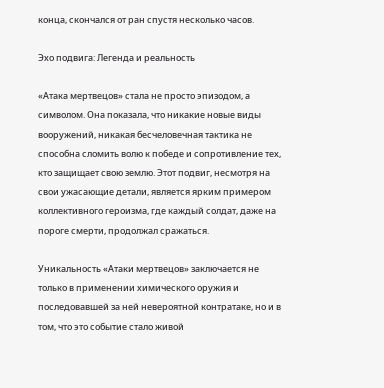конца, скончался от ран спустя несколько часов.

Эхо подвига: Легенда и реальность

«Атака мертвецов» стала не просто эпизодом, а символом. Она показала, что никакие новые виды вооружений, никакая бесчеловечная тактика не способна сломить волю к победе и сопротивление тех, кто защищает свою землю. Этот подвиг, несмотря на свои ужасающие детали, является ярким примером коллективного героизма, где каждый солдат, даже на пороге смерти, продолжал сражаться.

Уникальность «Атаки мертвецов» заключается не только в применении химического оружия и последовавшей за ней невероятной контратаке, но и в том, что это событие стало живой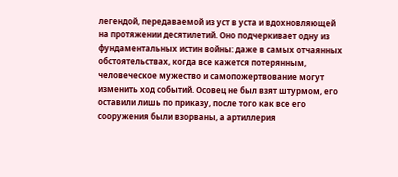легендой, передаваемой из уст в уста и вдохновляющей на протяжении десятилетий. Оно подчеркивает одну из фундаментальных истин войны: даже в самых отчаянных обстоятельствах, когда все кажется потерянным, человеческое мужество и самопожертвование могут изменить ход событий. Осовец не был взят штурмом, его оставили лишь по приказу, после того как все его сооружения были взорваны, а артиллерия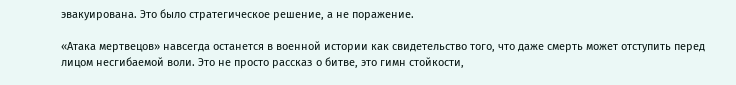эвакуирована. Это было стратегическое решение, а не поражение.

«Атака мертвецов» навсегда останется в военной истории как свидетельство того, что даже смерть может отступить перед лицом несгибаемой воли. Это не просто рассказ о битве, это гимн стойкости,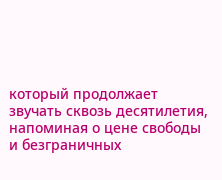который продолжает звучать сквозь десятилетия, напоминая о цене свободы и безграничных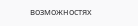возможностях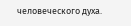человеческого духа.